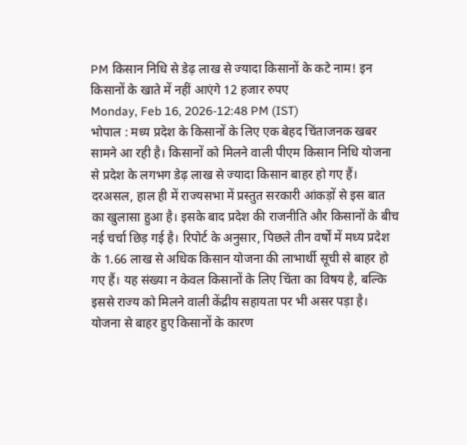PM किसान निधि से डेढ़ लाख से ज्यादा किसानों के कटे नाम! इन किसानों के खाते में नहीं आएंगे 12 हजार रुपए
Monday, Feb 16, 2026-12:48 PM (IST)
भोपाल : मध्य प्रदेश के किसानों के लिए एक बेहद चिंताजनक खबर सामने आ रही है। किसानों को मिलने वाली पीएम किसान निधि योजना से प्रदेश के लगभग डेढ़ लाख से ज्यादा किसान बाहर हो गए हैं। दरअसल, हाल ही में राज्यसभा में प्रस्तुत सरकारी आंकड़ों से इस बात का खुलासा हुआ है। इसके बाद प्रदेश की राजनीति और किसानों के बीच नई चर्चा छिड़ गई है। रिपोर्ट के अनुसार, पिछले तीन वर्षों में मध्य प्रदेश के 1.66 लाख से अधिक किसान योजना की लाभार्थी सूची से बाहर हो गए हैं। यह संख्या न केवल किसानों के लिए चिंता का विषय है, बल्कि इससे राज्य को मिलने वाली केंद्रीय सहायता पर भी असर पड़ा है। योजना से बाहर हुए किसानों के कारण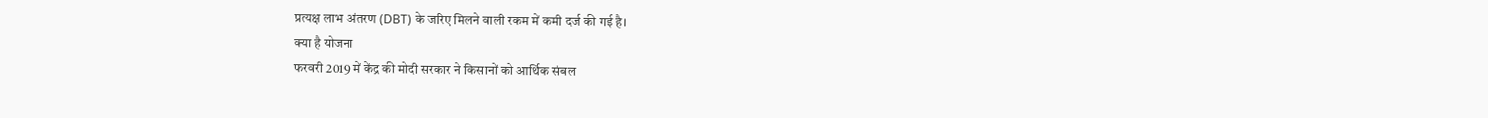प्रत्यक्ष लाभ अंतरण (DBT) के जरिए मिलने वाली रकम में कमी दर्ज की गई है।
क्या है योजना
फरवरी 2019 में केंद्र की मोदी सरकार ने किसानों को आर्थिक संबल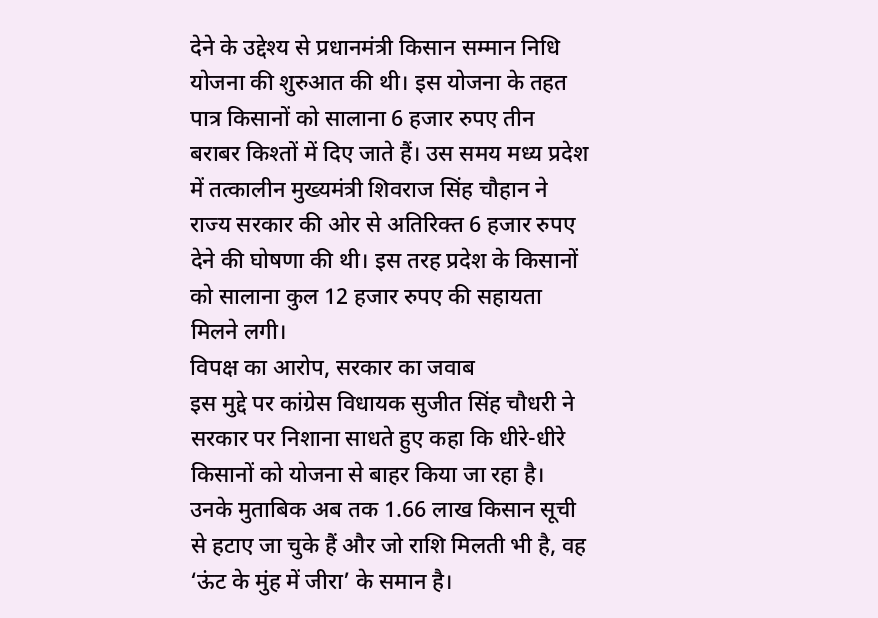देने के उद्देश्य से प्रधानमंत्री किसान सम्मान निधि योजना की शुरुआत की थी। इस योजना के तहत पात्र किसानों को सालाना 6 हजार रुपए तीन बराबर किश्तों में दिए जाते हैं। उस समय मध्य प्रदेश में तत्कालीन मुख्यमंत्री शिवराज सिंह चौहान ने राज्य सरकार की ओर से अतिरिक्त 6 हजार रुपए देने की घोषणा की थी। इस तरह प्रदेश के किसानों को सालाना कुल 12 हजार रुपए की सहायता मिलने लगी।
विपक्ष का आरोप, सरकार का जवाब
इस मुद्दे पर कांग्रेस विधायक सुजीत सिंह चौधरी ने सरकार पर निशाना साधते हुए कहा कि धीरे-धीरे किसानों को योजना से बाहर किया जा रहा है। उनके मुताबिक अब तक 1.66 लाख किसान सूची से हटाए जा चुके हैं और जो राशि मिलती भी है, वह ‘ऊंट के मुंह में जीरा’ के समान है।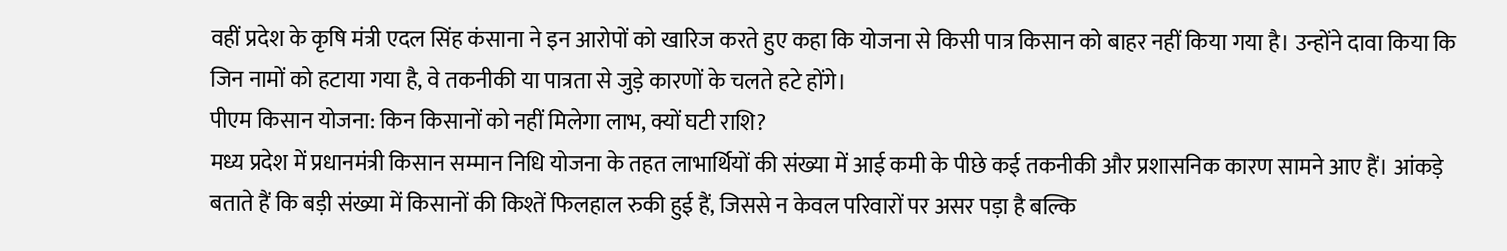वहीं प्रदेश के कृषि मंत्री एदल सिंह कंसाना ने इन आरोपों को खारिज करते हुए कहा कि योजना से किसी पात्र किसान को बाहर नहीं किया गया है। उन्होंने दावा किया कि जिन नामों को हटाया गया है, वे तकनीकी या पात्रता से जुड़े कारणों के चलते हटे होंगे।
पीएम किसान योजना: किन किसानों को नहीं मिलेगा लाभ, क्यों घटी राशि?
मध्य प्रदेश में प्रधानमंत्री किसान सम्मान निधि योजना के तहत लाभार्थियों की संख्या में आई कमी के पीछे कई तकनीकी और प्रशासनिक कारण सामने आए हैं। आंकड़े बताते हैं कि बड़ी संख्या में किसानों की किश्तें फिलहाल रुकी हुई हैं, जिससे न केवल परिवारों पर असर पड़ा है बल्कि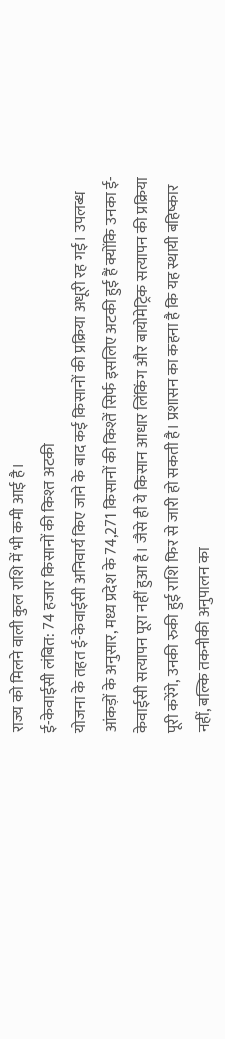राज्य को मिलने वाली कुल राशि में भी कमी आई है।
ई-केवाईसी लंबित: 74 हजार किसानों की किश्त अटकी
योजना के तहत ई-केवाईसी अनिवार्य किए जाने के बाद कई किसानों की प्रक्रिया अधूरी रह गई। उपलब्ध आंकड़ों के अनुसार, मध्य प्रदेश के 74,271 किसानों की किश्तें सिर्फ इसलिए अटकी हुई हैं क्योंकि उनका ई-केवाईसी सत्यापन पूरा नहीं हुआ है। जैसे ही ये किसान आधार लिंकिंग और बायोमेट्रिक सत्यापन की प्रक्रिया पूरी करेंगे, उनकी रुकी हुई राशि फिर से जारी हो सकती है। प्रशासन का कहना है कि यह स्थायी बहिष्कार नहीं, बल्कि तकनीकी अनुपालन का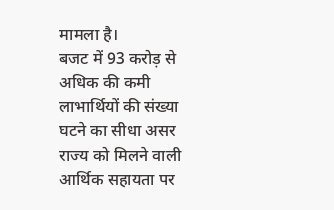मामला है।
बजट में 93 करोड़ से अधिक की कमी
लाभार्थियों की संख्या घटने का सीधा असर राज्य को मिलने वाली आर्थिक सहायता पर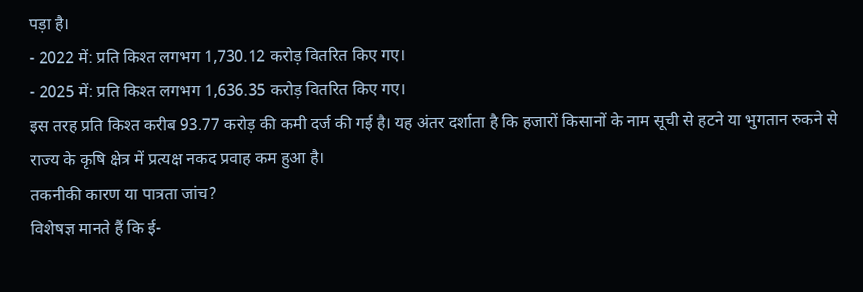पड़ा है।
- 2022 में: प्रति किश्त लगभग 1,730.12 करोड़ वितरित किए गए।
- 2025 में: प्रति किश्त लगभग 1,636.35 करोड़ वितरित किए गए।
इस तरह प्रति किश्त करीब 93.77 करोड़ की कमी दर्ज की गई है। यह अंतर दर्शाता है कि हजारों किसानों के नाम सूची से हटने या भुगतान रुकने से राज्य के कृषि क्षेत्र में प्रत्यक्ष नकद प्रवाह कम हुआ है।
तकनीकी कारण या पात्रता जांच?
विशेषज्ञ मानते हैं कि ई-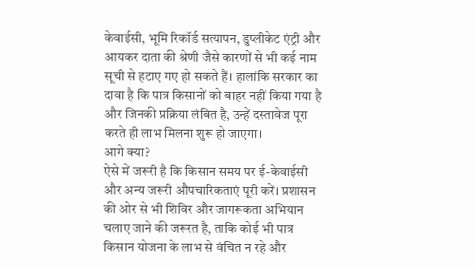केवाईसी, भूमि रिकॉर्ड सत्यापन, डुप्लीकेट एंट्री और आयकर दाता की श्रेणी जैसे कारणों से भी कई नाम सूची से हटाए गए हो सकते हैं। हालांकि सरकार का दावा है कि पात्र किसानों को बाहर नहीं किया गया है और जिनकी प्रक्रिया लंबित है, उन्हें दस्तावेज पूरा करते ही लाभ मिलना शुरू हो जाएगा।
आगे क्या?
ऐसे में जरूरी है कि किसान समय पर ई-केवाईसी और अन्य जरूरी औपचारिकताएं पूरी करें। प्रशासन की ओर से भी शिविर और जागरूकता अभियान चलाए जाने की जरूरत है, ताकि कोई भी पात्र किसान योजना के लाभ से वंचित न रहे और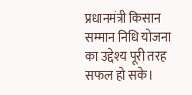प्रधानमंत्री किसान सम्मान निधि योजना का उद्देश्य पूरी तरह सफल हो सके।